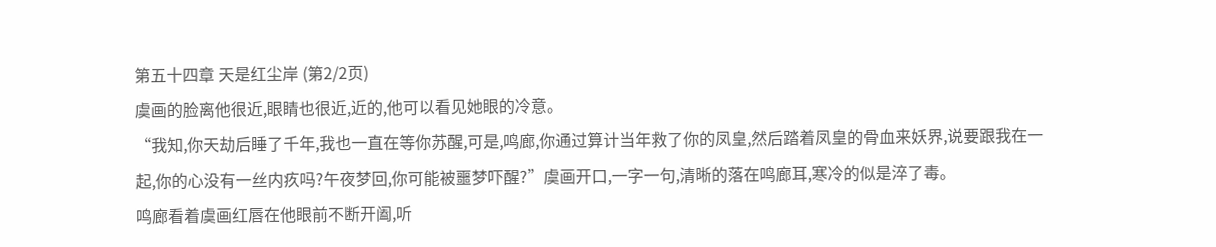第五十四章 天是红尘岸 (第2/2页)
虞画的脸离他很近,眼睛也很近,近的,他可以看见她眼的冷意。
“我知,你天劫后睡了千年,我也一直在等你苏醒,可是,鸣廊,你通过算计当年救了你的凤皇,然后踏着凤皇的骨血来妖界,说要跟我在一起,你的心没有一丝内疚吗?午夜梦回,你可能被噩梦吓醒?”虞画开口,一字一句,清晰的落在鸣廊耳,寒冷的似是淬了毒。
鸣廊看着虞画红唇在他眼前不断开阖,听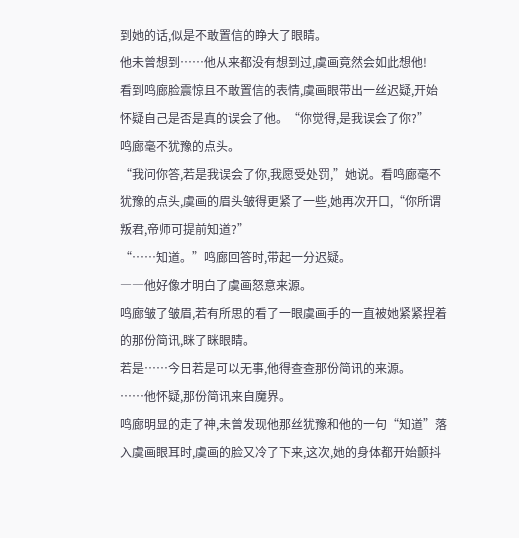到她的话,似是不敢置信的睁大了眼睛。
他未曾想到……他从来都没有想到过,虞画竟然会如此想他!
看到鸣廊脸震惊且不敢置信的表情,虞画眼带出一丝迟疑,开始怀疑自己是否是真的误会了他。“你觉得,是我误会了你?”
鸣廊毫不犹豫的点头。
“我问你答,若是我误会了你,我愿受处罚,”她说。看鸣廊毫不犹豫的点头,虞画的眉头皱得更紧了一些,她再次开口,“你所谓叛君,帝师可提前知道?”
“……知道。”鸣廊回答时,带起一分迟疑。
――他好像才明白了虞画怒意来源。
鸣廊皱了皱眉,若有所思的看了一眼虞画手的一直被她紧紧捏着的那份简讯,眯了眯眼睛。
若是……今日若是可以无事,他得查查那份简讯的来源。
……他怀疑,那份简讯来自魔界。
鸣廊明显的走了神,未曾发现他那丝犹豫和他的一句“知道”落入虞画眼耳时,虞画的脸又冷了下来,这次,她的身体都开始颤抖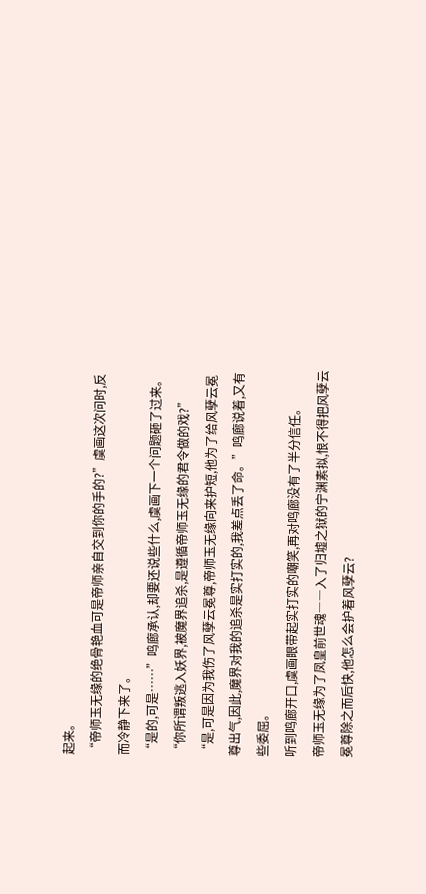起来。
“帝师玉无缘的绝骨艳血可是帝师亲自交到你的手的?”虞画这次问时,反而冷静下来了。
“是的,可是……”鸣廊承认,却要还说些什么,虞画下一个问题砸了过来。
“你所谓叛逃入妖界,被魔界追杀,是遵循帝师玉无缘的君令做的戏?”
“是,可是因为我伤了风孽云冕尊,帝师玉无缘向来护短,他为了给风孽云冕尊出气,因此,魔界对我的追杀是实打实的,我差点丢了命。”鸣廊说着,又有些委屈。
听到鸣廊开口,虞画眼带起实打实的嘲笑,再对鸣廊没有了半分信任。
帝师玉无缘为了凤皇前世魂――入了归墟之狱的宁渊素拟,恨不得把风孽云冕尊除之而后快,他怎么会护着风孽云?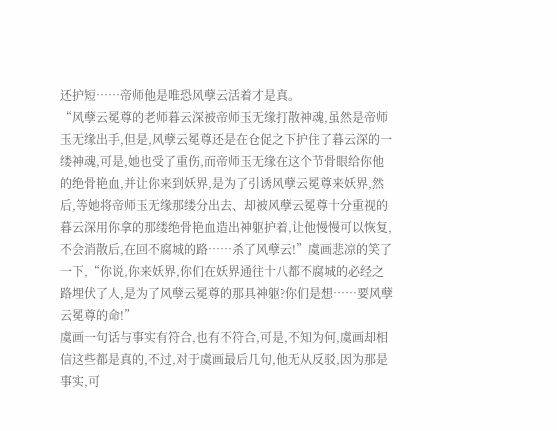还护短……帝师他是唯恐风孽云活着才是真。
“风孽云冕尊的老师暮云深被帝师玉无缘打散神魂,虽然是帝师玉无缘出手,但是,风孽云冕尊还是在仓促之下护住了暮云深的一缕神魂,可是,她也受了重伤,而帝师玉无缘在这个节骨眼给你他的绝骨艳血,并让你来到妖界,是为了引诱风孽云冕尊来妖界,然后,等她将帝师玉无缘那缕分出去、却被风孽云冕尊十分重视的暮云深用你拿的那缕绝骨艳血造出神躯护着,让他慢慢可以恢复,不会消散后,在回不腐城的路……杀了风孽云!”虞画悲凉的笑了一下,“你说,你来妖界,你们在妖界通往十八都不腐城的必经之路埋伏了人,是为了风孽云冕尊的那具神躯?你们是想……要风孽云冕尊的命!”
虞画一句话与事实有符合,也有不符合,可是,不知为何,虞画却相信这些都是真的,不过,对于虞画最后几句,他无从反驳,因为那是事实,可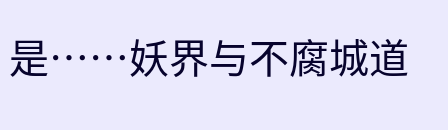是……妖界与不腐城道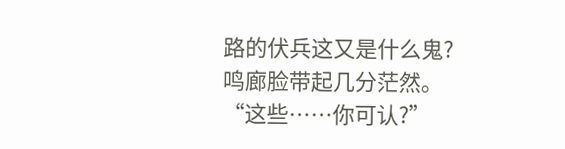路的伏兵这又是什么鬼?
鸣廊脸带起几分茫然。
“这些……你可认?”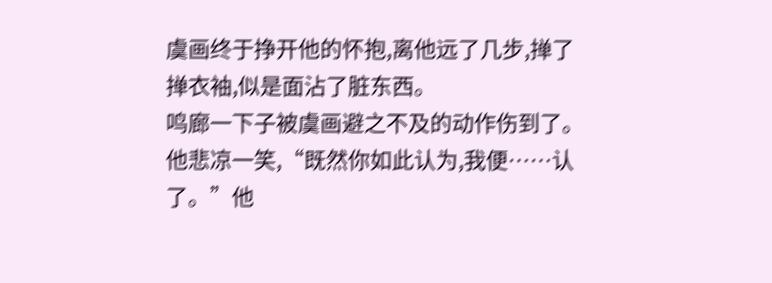虞画终于挣开他的怀抱,离他远了几步,掸了掸衣袖,似是面沾了脏东西。
鸣廊一下子被虞画避之不及的动作伤到了。
他悲凉一笑,“既然你如此认为,我便……认了。”他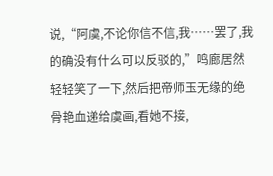说,“阿虞,不论你信不信,我……罢了,我的确没有什么可以反驳的,”鸣廊居然轻轻笑了一下,然后把帝师玉无缘的绝骨艳血递给虞画,看她不接,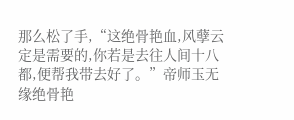那么松了手,“这绝骨艳血,风孽云定是需要的,你若是去往人间十八都,便帮我带去好了。”帝师玉无缘绝骨艳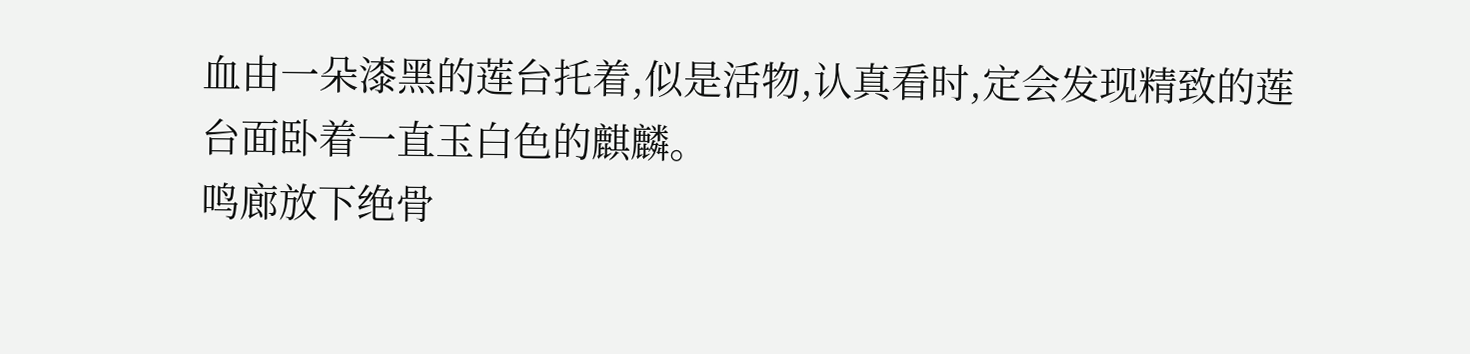血由一朵漆黑的莲台托着,似是活物,认真看时,定会发现精致的莲台面卧着一直玉白色的麒麟。
鸣廊放下绝骨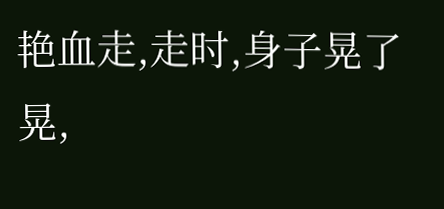艳血走,走时,身子晃了晃,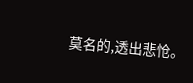莫名的,透出悲怆。